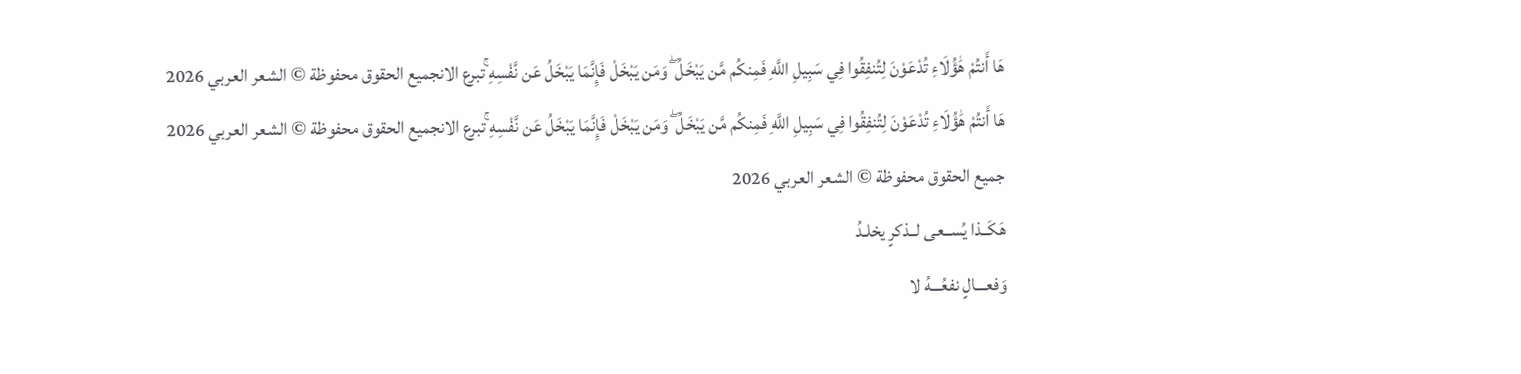هَا أَنتُمْ هَٰؤُلَاءِ تُدْعَوْنَ لِتُنفِقُوا فِي سَبِيلِ اللَّهِ فَمِنكُم مَّن يَبْخَلُ ۖ وَمَن يَبْخَلْ فَإِنَّمَا يَبْخَلُ عَن نَّفْسِهِ ۚتبرع الانجميع الحقوق محفوظة © الشعر العربي 2026
هَا أَنتُمْ هَٰؤُلَاءِ تُدْعَوْنَ لِتُنفِقُوا فِي سَبِيلِ اللَّهِ فَمِنكُم مَّن يَبْخَلُ ۖ وَمَن يَبْخَلْ فَإِنَّمَا يَبْخَلُ عَن نَّفْسِهِ ۚتبرع الانجميع الحقوق محفوظة © الشعر العربي 2026
جميع الحقوق محفوظة © الشعر العربي 2026
هَكَــذا يُســعى لــذكرٍ يخلـدُ
وَفعـــالٍ نفعُـــهُ لا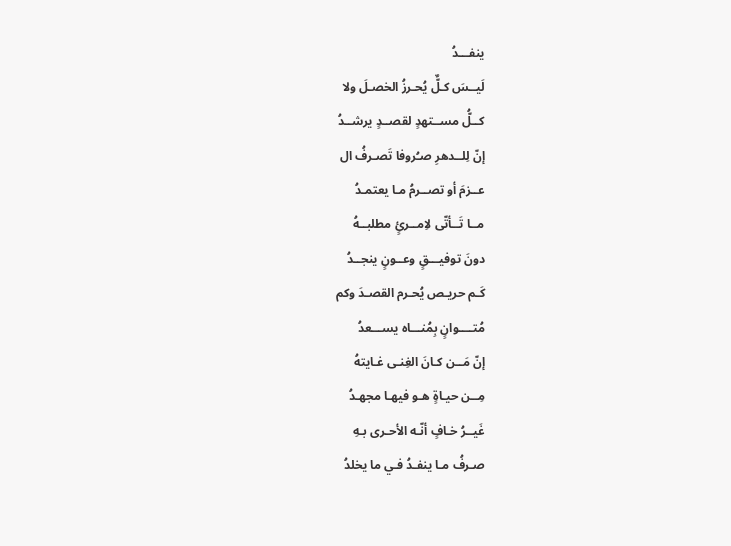ينفـــدُ
لَيــسَ كـلٌّ يُحـرزُ الخصـلَ ولا
كــلُّ مســتهدٍ لقصــدٍ يرشــدُ
إنّ لِلــدهرِ صـُروفا تَصـرفُ ال
عــزمَ أو تصــرمُ مـا يعتمـدُ
مــا تَــأتّى لاِمــرئٍ مطلبــهُ
دونَ توفيـــقٍ وعــونٍ ينجــدُ
كَـم حريـص يُحـرم القصـدَ وكم
مُتــــوانٍ بِمُنـــاه يســـعدُ
إنّ مَــن كـانَ الغِنـى غـايتهُ
مِــن حيـاةٍ هـو فيهـا مجهـدُ
غَيــرُ خـافٍ أنّـه الأحـرى بـهِ
صـرفُ مـا ينفـدُ فـي ما يخلدُ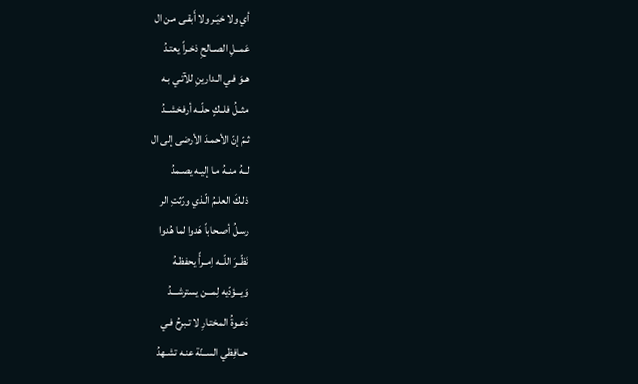أي ولا خيَـر ولا أَبقـى مـن ال
عَمــلِ الصــالحِ ذخـراً يعتـدُ
هـوَ فـي الـدارينِ للآتـي بـه
مثــلُ فلــكٍ حلّــه أرفخشــدُ
ثـمّ إنّ الأحمـدَ الأرضى إلى ال
لــهُ منــهُ مـا إليـه يصـمدُ
ذلـكَ العلـمُ الّـذي ورّثتِ الر
رسـلُ أصـحاباً هَدوا لما هُدوا
نَظّــرَ اللّــه اِمــرأً يحفظـهُ
وَيـــؤدّيه لِمـــن يسترشـــدُ
دَعـوةُ المختـارِ لا تـبرحُ فـي
حــافِظي الســنّة عنـه تشـهدُ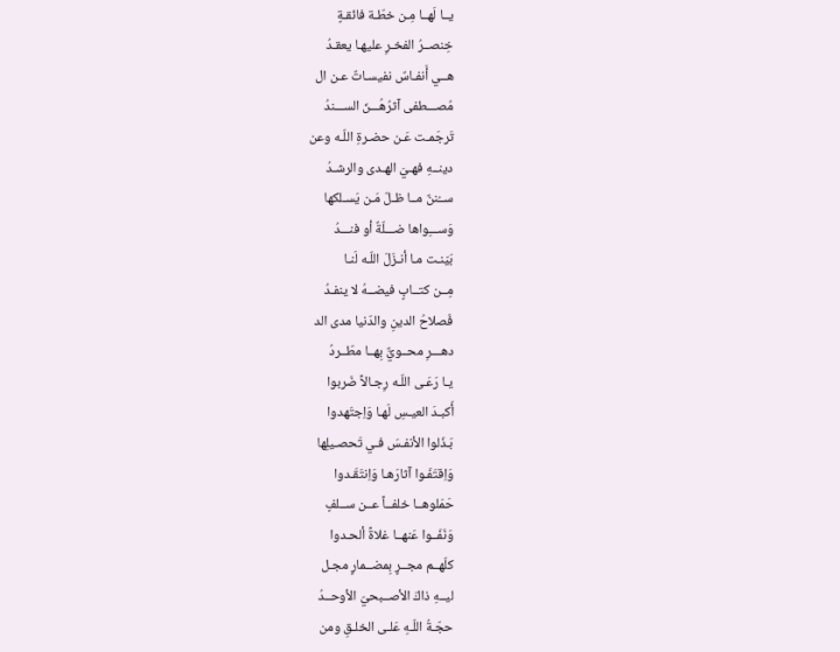يــا لَهــا مِـن خطّـة فائقـةٍ
خِنصــرُ الفخـرِ عليهـا يعقـدُ
هــي أَنفـاسٌ نفيسـاتٌ عـن ال
مُصـــطفى آثرُهُـــنّ الســـندُ
تَرجَمـت عَـن حضـرةِ اللّـه وعن
دينــهِ فهـيَ الهـدى والرشـدُ
ســُننٌ مــا ظـلّ مَـن يَسـلكها
وَســـِواها ضـــلّةٌ أو فنـــدُ
بَيّنـت مـا أنـزَلَ اللّـه لَنـا
مِــن كتــابٍ فيضــهُ لا ينفـدُ
فَصلاحُ الدينِ والدّنيا مدى الد
دهـــرِ محــويٌّ بِهــا مطّــردُ
يـا رَعَـى اللّـه رِجـالاً ضَربوا
أَكبـدَ العيـسِ لَهـا وَاِجتَهدوا
بَـذَلوا الأنفـسَ فـي تَحصـيلِها
وَاِقتَفَـوا آثارَهـا وَاِنتَقَـدوا
حَمَلوهــا خلفــاً عــن ســلفٍ
وَنَفَــوا عَنهــا غلاةً ألحـدوا
كلّهــم مجــرٍ بِمضــمارٍ مجـل
ليــهِ ذاكَ الأصــبحيّ الأوحــدُ
حجّـةُ اللّـهِ عَلـى الخلـقِ ومن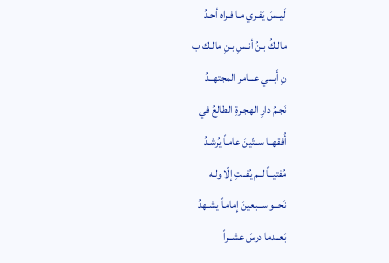لَيــسَ يَفـري مـا فـراه أحـدُ
مالـكُ بـنُ أنـسِ بـنِ مالـك ب
نِ أَبـــي عـــامر المجتهــدُ
نَجـمُ دارِ الهجـرةِ الطالعُ في
أُفقهــا ســتّينَ عامـاً يُرشـدُ
مُفتيــاً لــم يُفــتِ إلّا ولـه
نَحــو ســبعينَ إِمامـاً يشـهدُ
بَعــدما درسَ عشــراً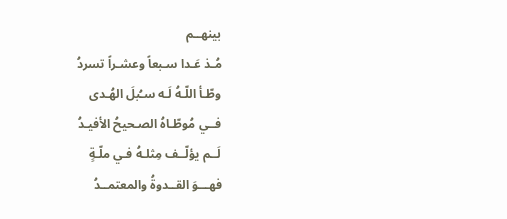بينهــم
مُـذ عَـدا سـبعاً وعشـراً تسردُ
وطّـأ اللّـهُ لَـه سـُبلَ الهُـدى
فــي مُوطّـاهُ الصـحيحُ الأفيـدُ
لَــم يؤلّــف مِثلـهُ فـي ملّـةٍ
فهـــوَ القــدوةُ والمعتمــدُ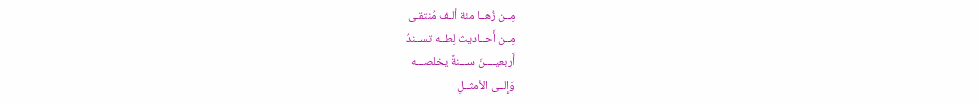مِــن زُهــا مئة ألـف مُنتقـى
مِــن أَحــاديث لِطــه تســندُ
أَربعيــــنَ ســـنةً يخلصـــه
وَإِلــى الأمثــلِ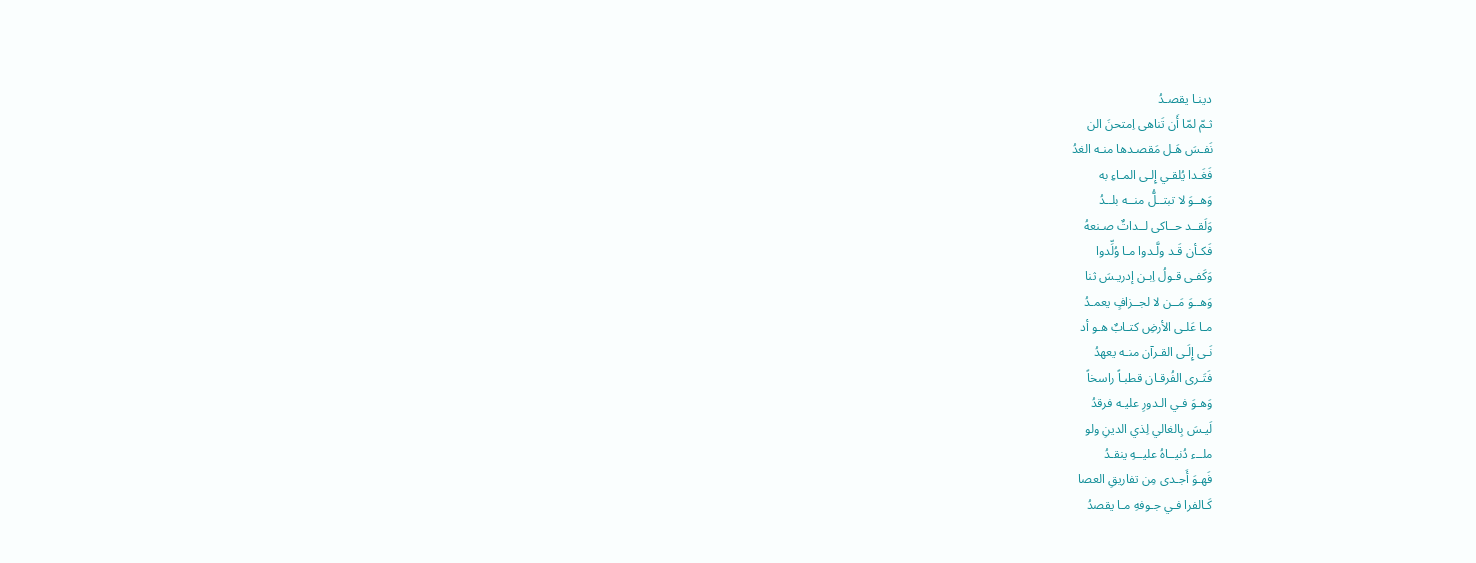دينـا يقصـدُ
ثـمّ لمّا أَن تَناهى اِمتحنَ الن
نَفـسَ هَـل مَقصـدها منـه الغدُ
فَغَـدا يُلقـي إِلـى المـاءِ به
وَهــوَ لا تبتــلُّ منــه بلــدُ
وَلَقــد حــاكى لــداتٌ صـنعهُ
فَكـأن قَـد ولَّـدوا مـا وُلِّدوا
وَكَفـى قـولُ اِبـن إدريـسَ ثنا
وَهــوَ مَــن لا لجــزافٍ يعمـدُ
مـا عَلـى الأرضِ كتـابٌ هـو أد
نَـى إِلَـى القـرآن منـه يعهدُ
فَتَـرى الفُرقـان قطبـاً راسخاً
وَهـوَ فـي الـدورِ عليـه فرقدُ
لَيـسَ بِالغالي لِذي الدينِ ولو
ملــء دُنيــاهُ عليــهِ ينقـدُ
فَهـوَ أَجـدى مِن تفاريقِ العصا
كَـالفرا فـي جـوفهِ مـا يقصدُ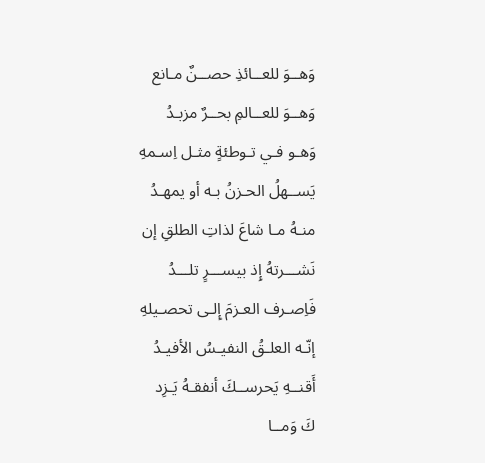وَهــوَ للعــائذِ حصــنٌ مـانع
وَهــوَ للعــالمِ بحــرٌ مزبـدُ
وَهـو فـي تـوطئةٍ مثـل اِسـمهِ
يَســهلُ الحـزنُ بـه أو يمهـدُ
منـهُ مـا شاعَ لذاتِ الطلقِ إن
نَشـــرتهُ إِذ بيســـرٍ تلـــدُ
فَاِصـرف العـزمَ إِلـى تحصـيلهِ
إنّـه العلـقُ النفيـسُ الأفيـدُ
أَقنــهِ يَحرســكَ أنفقـهُ يَـزِد
كَ وَمــا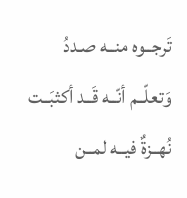تَرجــوه منــه صـددُ
وَتعلّــم أنّــه قَــد أكثبَــت
نُهــزةٌ فيــه لمــن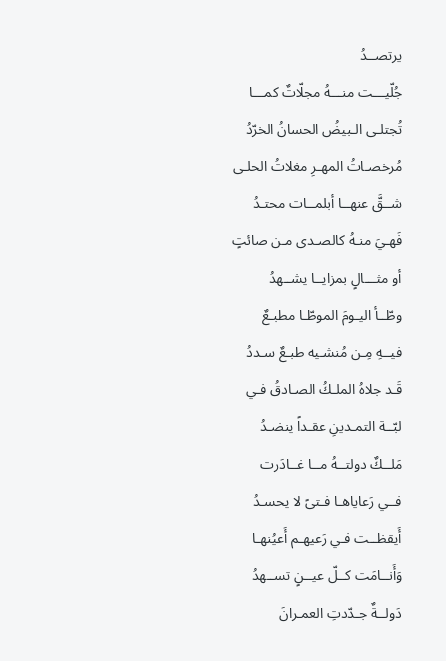يرتصــدُ
جُلّيـــت منـــهُ مجلّاتٌ كمـــا
تُجتلـى الـبيضُ الحسانُ الخرّدُ
مُرخصـاتُ المهـرِ مغلاتُ الحلـى
شــقَّ عنهــا أبلمــات محتـدُ
فَهـيَ منـهُ كالصـدى مـن صائتٍ
أو مثـــالٍ بمزايــا يشــهدُ
وطّــأ اليـومَ الموطّـا مطبـعٌ
فيــهِ مِـن مُنشـيه طبـعٌ سـددُ
قَـد جلاهُ الملـكُ الصـادقُ فـي
لبّــة التمـدينِ عقـداً ينضـدُ
مَلــكٌ دولتــهُ مــا غــادَرت
فــي رَعاياهـا فـتىً لا يحسـدُ
أَيقظــت فـي رَعيهـم أَعيُنهـا
وَأَنــامَت كــلّ عيــنٍ تســهدُ
دَولــةٌ جـدّدتِ العمـرانَ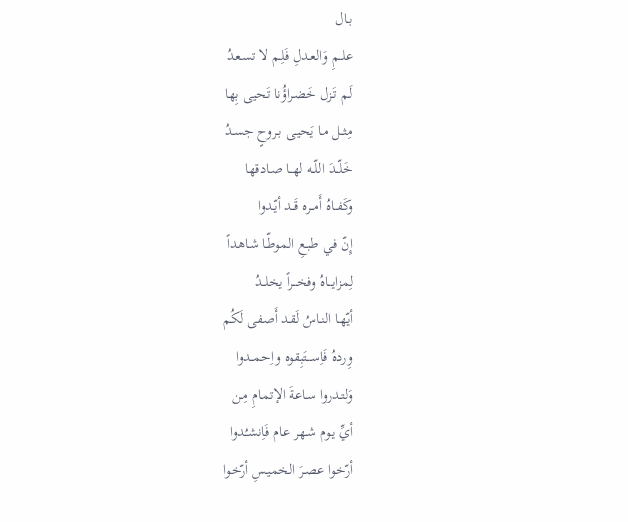بـال
علــمِ وَالعـدلِ فَلِـم لا تسـعدُ
لَـم تَـزل خَضـراؤُنا تَحيى بِها
مِثــل مـا يَحيـى بـروحٍ جسـدُ
خَلّــدَ اللّــه لهــا صـادقها
وكَفــاهُ أَمــره قَــد أيّـدوا
إِنّ فـي طبـعِ الموطّـا شـاهداً
لِمزايـــاهُ وفخـــراً يخلــدُ
أيّهـا النـاسُ لَقـد أَصفى لَكُم
وِردهُ فَاِســـتَبِقوه واِحمــدوا
وَلتـدروا سـاعةَ الإتمـامِ مِـن
أيِّ يـوم شـهر عـام فَاِنشـُدوا
أرّخـوا عصـرَ الخميـسِ أرّخـوا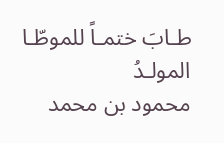طـابَ ختمـاً للموطّـا المولـدُ
محمود بن محمد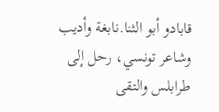قابادو أبو الثنا.نابغة وأديب وشاعر تونسي، رحل إلى طرابلس والتقى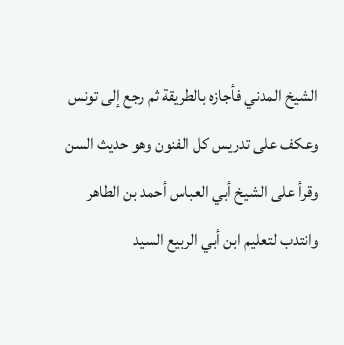الشيخ المدني فأجازه بالطريقة ثم رجع إلى تونس وعكف على تدريس كل الفنون وهو حديث السن وقرأ على الشيخ أبي العباس أحمد بن الطاهر وانتدب لتعليم ابن أبي الربيع السيد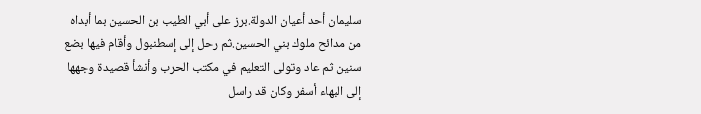سليمان أحد أعيان الدولة.برز على أبي الطيب بن الحسين بما أبداه من مدائح ملوك بني الحسين.ثم رحل إلى إسطنبول وأقام فيها بضع سنين ثم عاد وتولى التعليم في مكتب الحرب وأنشأ قصيدة وجهها إلى البهاء أسفر وكان قد راسل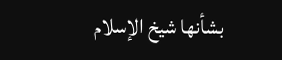بشأنها شيخ الإسلام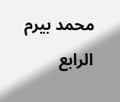محمد بيرم الرابع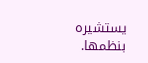يستشيره بنظمها.